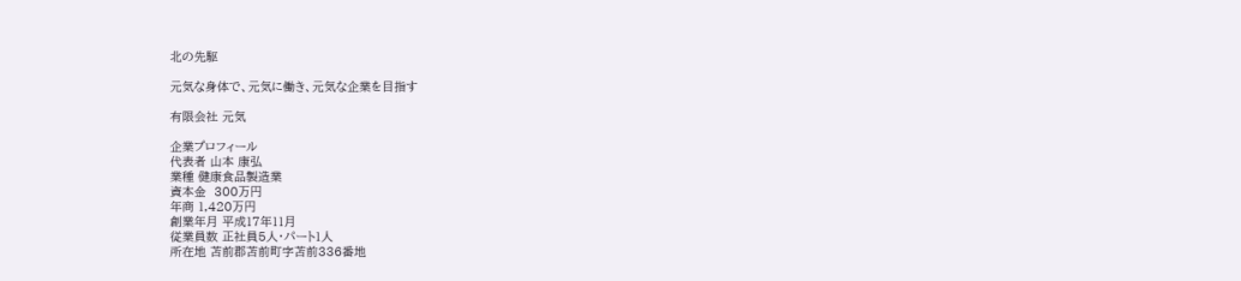北の先駆

元気な身体で、元気に働き、元気な企業を目指す

有限会社 元気

企業プロフィール
代表者 山本 康弘
業種 健康食品製造業
資本金  300万円
年商 1,420万円
創業年月 平成17年11月
従業員数 正社員5人・パート1人
所在地 苫前郡苫前町字苫前336番地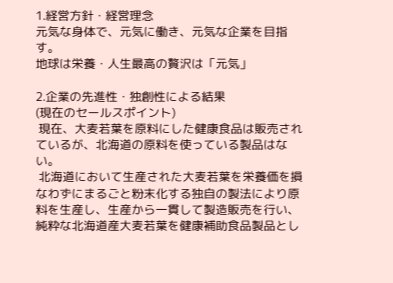1.経営方針・経営理念
元気な身体で、元気に働き、元気な企業を目指す。
地球は栄養・人生最高の贅沢は「元気」

2.企業の先進性・独創性による結果
(現在のセールスポイント)
 現在、大麦若葉を原料にした健康食品は販売されているが、北海道の原料を使っている製品はない。
 北海道において生産された大麦若葉を栄養価を損なわずにまるごと粉末化する独自の製法により原料を生産し、生産から一貫して製造販売を行い、純粋な北海道産大麦若葉を健康補助食品製品とし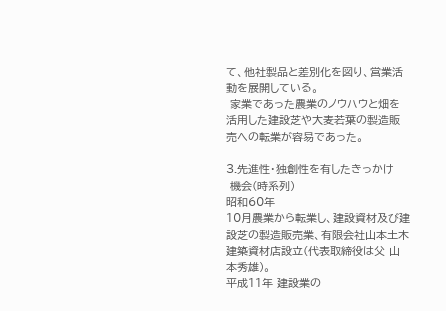て、他社製品と差別化を図り、営業活動を展開している。
 家業であった農業のノウハウと畑を活用した建設芝や大麦若葉の製造販売への転業が容易であった。

3.先進性・独創性を有したきっかけ
 機会(時系列)
昭和60年
10月農業から転業し、建設資材及び建設芝の製造販売業、有限会社山本土木建築資材店設立(代表取締役は父 山本秀雄)。
平成11年 建設業の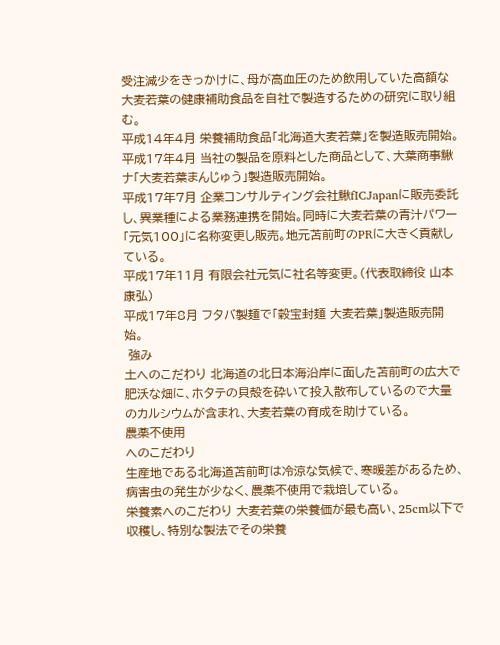受注減少をきっかけに、母が高血圧のため飲用していた高額な大麦若葉の健康補助食品を自社で製造するための研究に取り組む。
平成14年4月 栄養補助食品「北海道大麦若葉」を製造販売開始。
平成17年4月 当社の製品を原料とした商品として、大葉商事鰍ナ「大麦若葉まんじゅう」製造販売開始。
平成17年7月 企業コンサルティング会社鰍fICJapanに販売委託し、異業種による業務連携を開始。同時に大麦若葉の青汁パワー「元気100」に名称変更し販売。地元苫前町のPRに大きく貢献している。
平成17年11月 有限会社元気に社名等変更。(代表取締役 山本康弘)
平成17年8月 フタバ製麺で「穀宝封麺 大麦若葉」製造販売開始。
 強み
土へのこだわり 北海道の北日本海沿岸に面した苫前町の広大で肥沃な畑に、ホタテの貝殻を砕いて投入散布しているので大量のカルシウムが含まれ、大麦若葉の育成を助けている。
農薬不使用
へのこだわり
生産地である北海道苫前町は冷涼な気候で、寒暖差があるため、病害虫の発生が少なく、農薬不使用で栽培している。
栄養素へのこだわり 大麦若葉の栄養価が最も高い、25cm以下で収穫し、特別な製法でその栄養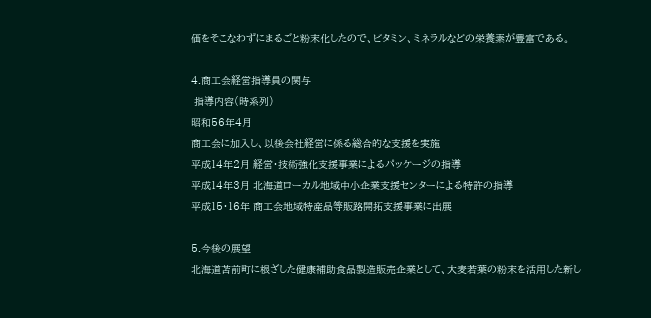価をそこなわずにまるごと粉末化したので、ビタミン、ミネラルなどの栄養素が豊富である。

4.商工会経営指導員の関与
 指導内容(時系列)
昭和56年4月
商工会に加入し、以後会社経営に係る総合的な支援を実施
平成14年2月 経営・技術強化支援事業によるパッケージの指導
平成14年3月 北海道ローカル地域中小企業支援センターによる特許の指導
平成15・16年 商工会地域特産品等販路開拓支援事業に出展

5.今後の展望
北海道苫前町に根ざした健康補助食品製造販売企業として、大麦若葉の粉末を活用した新し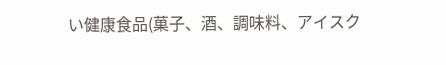い健康食品(菓子、酒、調味料、アイスク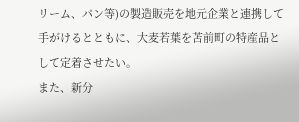リーム、パン等)の製造販売を地元企業と連携して手がけるとともに、大麦若葉を苫前町の特産品として定着させたい。
また、新分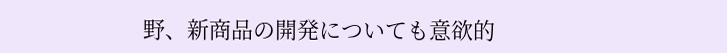野、新商品の開発についても意欲的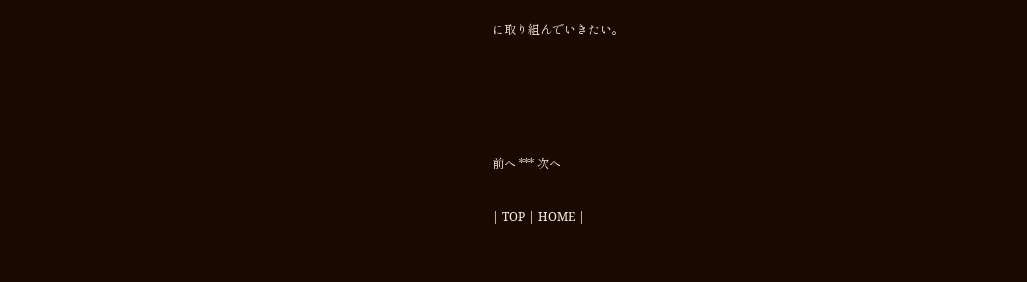に取り組んでいきたい。




前へ *** 次へ

| TOP | HOME |